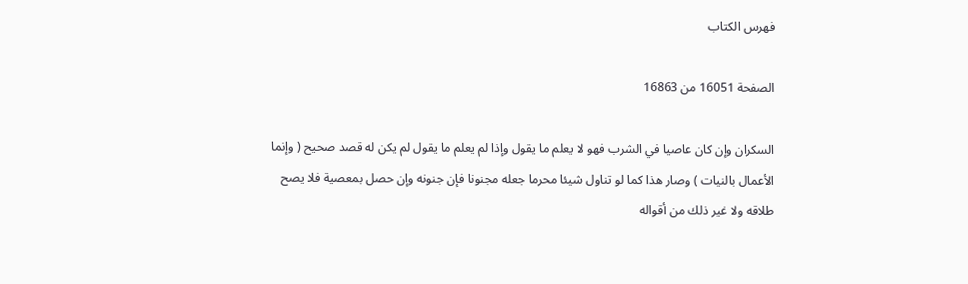فهرس الكتاب

الصفحة 16051 من 16863

السكران وإن كان عاصيا في الشرب فهو لا يعلم ما يقول وإذا لم يعلم ما يقول لم يكن له قصد صحيح ( وإنما الأعمال بالنيات ) وصار هذا كما لو تناول شيئا محرما جعله مجنونا فإن جنونه وإن حصل بمعصية فلا يصح طلاقه ولا غير ذلك من أقواله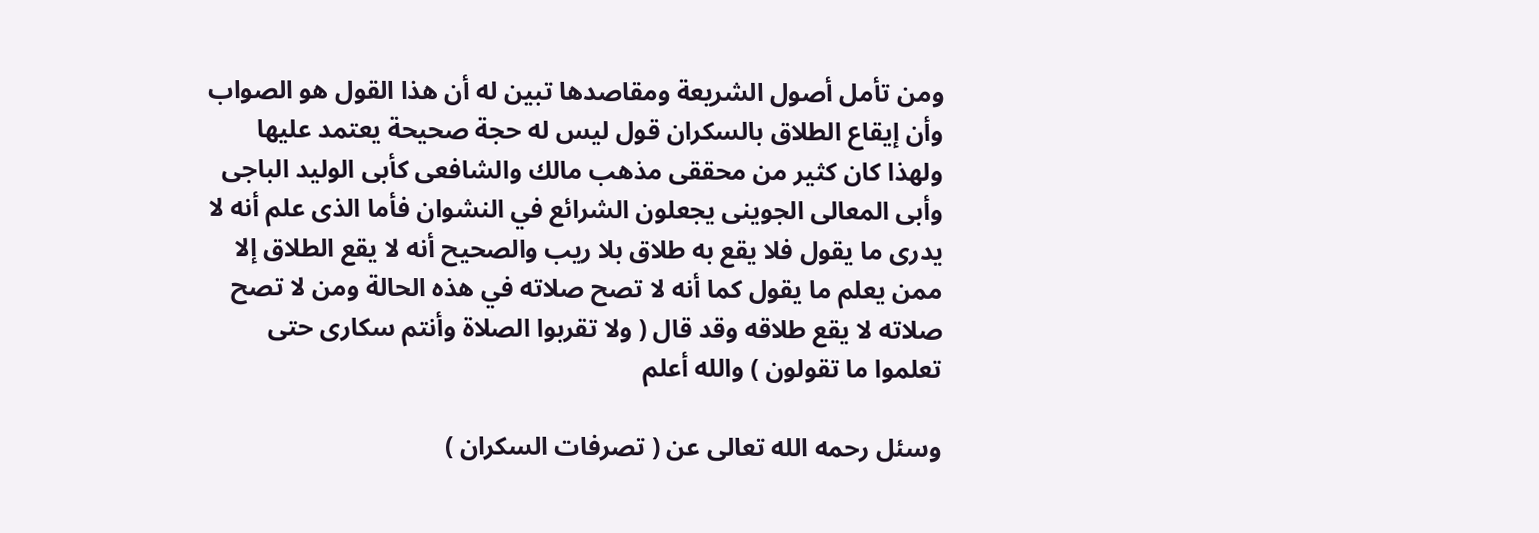ومن تأمل أصول الشريعة ومقاصدها تبين له أن هذا القول هو الصواب وأن إيقاع الطلاق بالسكران قول ليس له حجة صحيحة يعتمد عليها ولهذا كان كثير من محققى مذهب مالك والشافعى كأبى الوليد الباجى وأبى المعالى الجوينى يجعلون الشرائع في النشوان فأما الذى علم أنه لا يدرى ما يقول فلا يقع به طلاق بلا ريب والصحيح أنه لا يقع الطلاق إلا ممن يعلم ما يقول كما أنه لا تصح صلاته في هذه الحالة ومن لا تصح صلاته لا يقع طلاقه وقد قال ( ولا تقربوا الصلاة وأنتم سكارى حتى تعلموا ما تقولون ) والله أعلم

وسئل رحمه الله تعالى عن ( تصرفات السكران )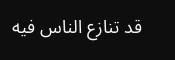قد تنازع الناس فيه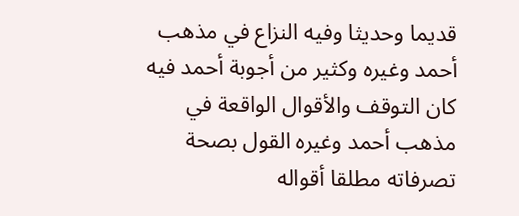قديما وحديثا وفيه النزاع في مذهب أحمد وغيره وكثير من أجوبة أحمد فيه كان التوقف والأقوال الواقعة في مذهب أحمد وغيره القول بصحة تصرفاته مطلقا أقواله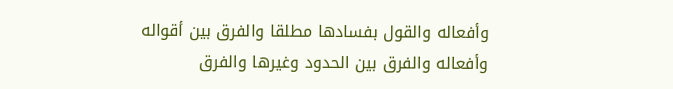وأفعاله والقول بفسادها مطلقا والفرق بين أقواله وأفعاله والفرق بين الحدود وغيرها والفرق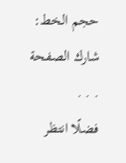حجم الخط:
شارك الصفحة
. . .
فضلًا انتظر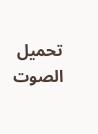تحميل الصوت